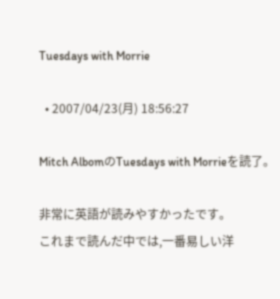Tuesdays with Morrie

  • 2007/04/23(月) 18:56:27

Mitch AlbomのTuesdays with Morrieを読了。

非常に英語が読みやすかったです。
これまで読んだ中では,一番易しい洋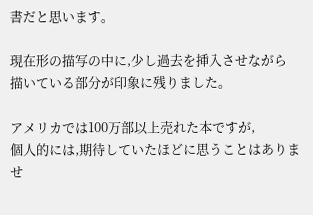書だと思います。

現在形の描写の中に,少し過去を挿入させながら
描いている部分が印象に残りました。

アメリカでは100万部以上売れた本ですが,
個人的には,期待していたほどに思うことはありませ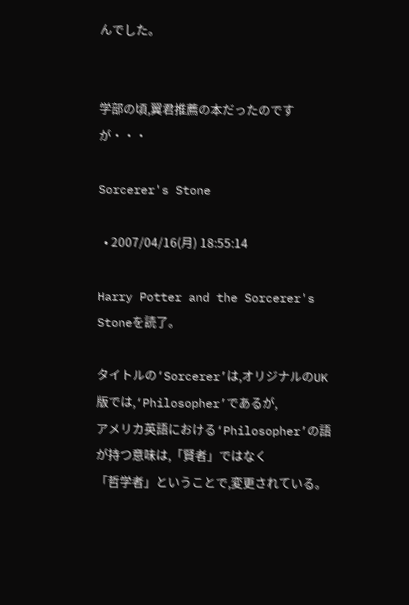んでした。


学部の頃,翼君推薦の本だったのですが・・・

Sorcerer's Stone

  • 2007/04/16(月) 18:55:14

Harry Potter and the Sorcerer's Stoneを読了。

タイトルの‘Sorcerer’は,オリジナルのUK版では,‘Philosopher’であるが,
アメリカ英語における‘Philosopher’の語が持つ意味は,「賢者」ではなく
「哲学者」ということで,変更されている。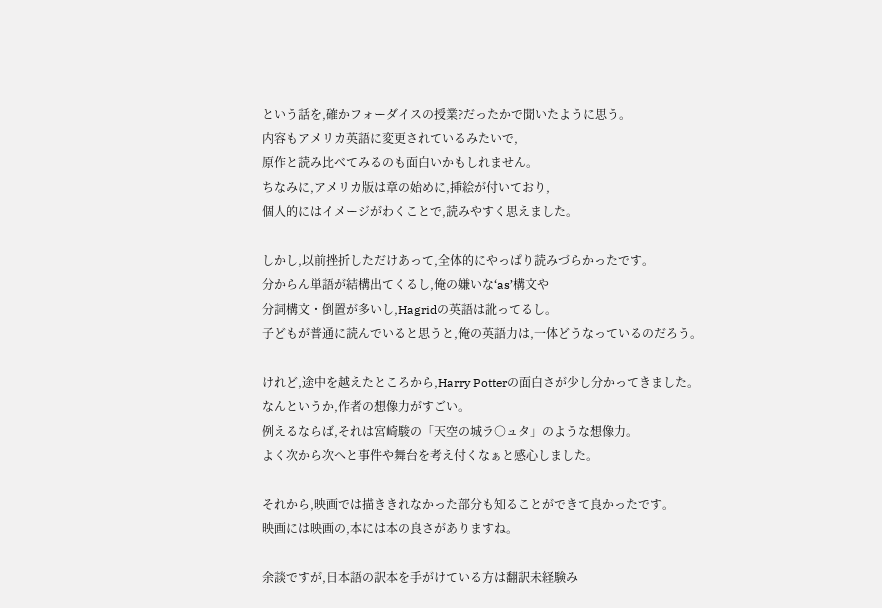という話を,確かフォーダイスの授業?だったかで聞いたように思う。
内容もアメリカ英語に変更されているみたいで,
原作と読み比べてみるのも面白いかもしれません。
ちなみに,アメリカ版は章の始めに,挿絵が付いており,
個人的にはイメージがわくことで,読みやすく思えました。

しかし,以前挫折しただけあって,全体的にやっぱり読みづらかったです。
分からん単語が結構出てくるし,俺の嫌いな‘as’構文や
分詞構文・倒置が多いし,Hagridの英語は訛ってるし。
子どもが普通に読んでいると思うと,俺の英語力は,一体どうなっているのだろう。

けれど,途中を越えたところから,Harry Potterの面白さが少し分かってきました。
なんというか,作者の想像力がすごい。
例えるならば,それは宮崎駿の「天空の城ラ○ュタ」のような想像力。
よく次から次へと事件や舞台を考え付くなぁと感心しました。

それから,映画では描ききれなかった部分も知ることができて良かったです。
映画には映画の,本には本の良さがありますね。

余談ですが,日本語の訳本を手がけている方は翻訳未経験み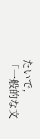たいで,
「一般的な文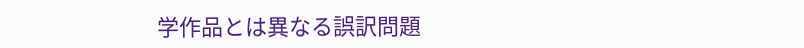学作品とは異なる誤訳問題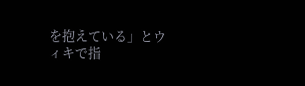を抱えている」とウィキで指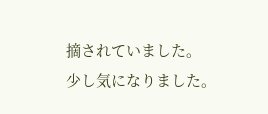摘されていました。
少し気になりました。